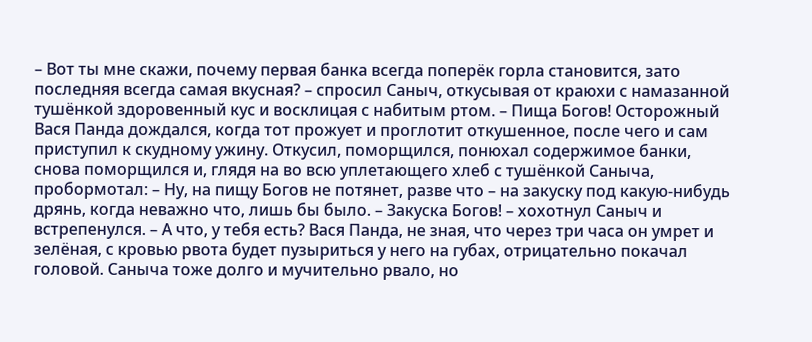– Вот ты мне скажи, почему первая банка всегда поперёк горла становится, зато последняя всегда самая вкусная? – спросил Саныч, откусывая от краюхи с намазанной тушёнкой здоровенный кус и восклицая с набитым ртом. – Пища Богов! Осторожный Вася Панда дождался, когда тот прожует и проглотит откушенное, после чего и сам приступил к скудному ужину. Откусил, поморщился, понюхал содержимое банки, снова поморщился и, глядя на во всю уплетающего хлеб с тушёнкой Саныча, пробормотал: – Ну, на пищу Богов не потянет, разве что – на закуску под какую-нибудь дрянь, когда неважно что, лишь бы было. – Закуска Богов! – хохотнул Саныч и встрепенулся. – А что, у тебя есть? Вася Панда, не зная, что через три часа он умрет и зелёная, с кровью рвота будет пузыриться у него на губах, отрицательно покачал головой. Саныча тоже долго и мучительно рвало, но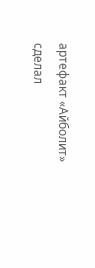артефакт «Айболит» сделал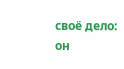своё дело: он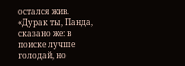остался жив. «Дурак ты, Панда, сказано же: в поиске лучше голодай, но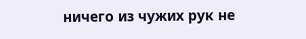ничего из чужих рук не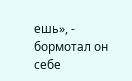ешь», - бормотал он себе